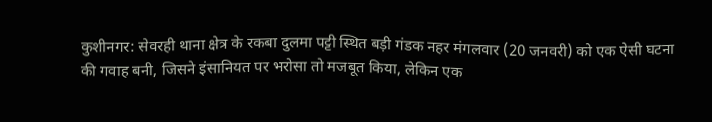कुशीनगर: सेवरही थाना क्षेत्र के रकबा दुलमा पट्टी स्थित बड़ी गंडक नहर मंगलवार (20 जनवरी) को एक ऐसी घटना की गवाह बनी, जिसने इंसानियत पर भरोसा तो मजबूत किया, लेकिन एक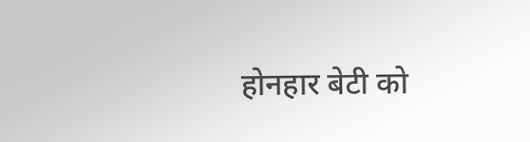होनहार बेटी को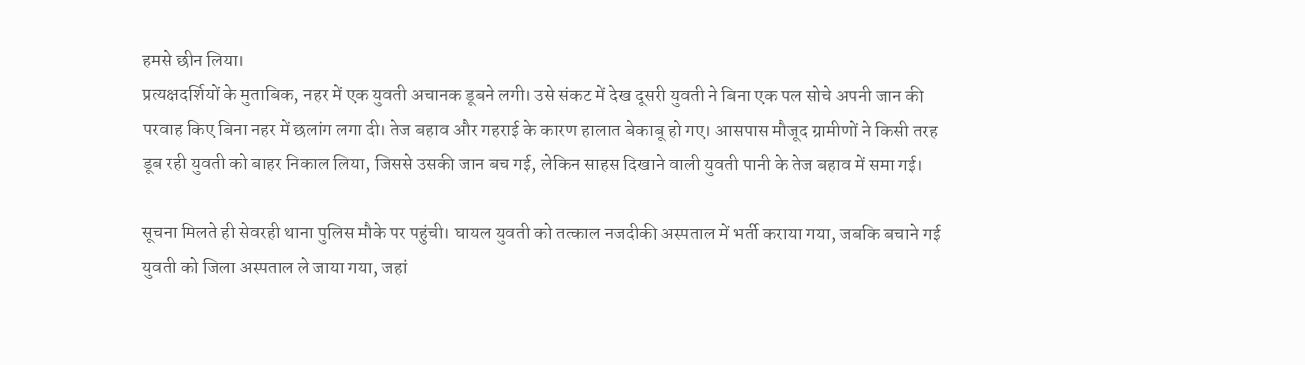हमसे छीन लिया।
प्रत्यक्षदर्शियों के मुताबिक, नहर में एक युवती अचानक डूबने लगी। उसे संकट में देख दूसरी युवती ने बिना एक पल सोचे अपनी जान की परवाह किए बिना नहर में छलांग लगा दी। तेज बहाव और गहराई के कारण हालात बेकाबू हो गए। आसपास मौजूद ग्रामीणों ने किसी तरह डूब रही युवती को बाहर निकाल लिया, जिससे उसकी जान बच गई, लेकिन साहस दिखाने वाली युवती पानी के तेज बहाव में समा गई।

सूचना मिलते ही सेवरही थाना पुलिस मौके पर पहुंची। घायल युवती को तत्काल नजदीकी अस्पताल में भर्ती कराया गया, जबकि बचाने गई युवती को जिला अस्पताल ले जाया गया, जहां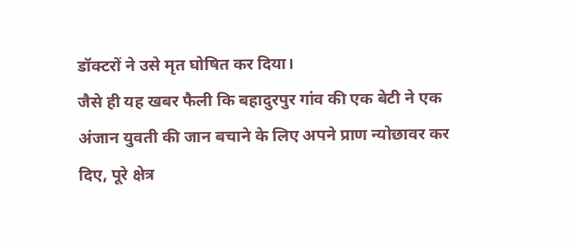डॉक्टरों ने उसे मृत घोषित कर दिया।
जैसे ही यह खबर फैली कि बहादुरपुर गांव की एक बेटी ने एक अंजान युवती की जान बचाने के लिए अपने प्राण न्योछावर कर दिए, पूरे क्षेत्र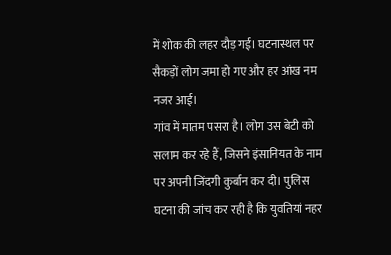में शोक की लहर दौड़ गई। घटनास्थल पर सैकड़ों लोग जमा हो गए और हर आंख नम नजर आई।
गांव में मातम पसरा है। लोग उस बेटी को सलाम कर रहे हैं, जिसने इंसानियत के नाम पर अपनी जिंदगी कुर्बान कर दी। पुलिस घटना की जांच कर रही है कि युवतियां नहर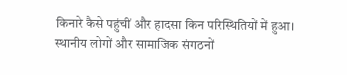किनारे कैसे पहुंचीं और हादसा किन परिस्थितियों में हुआ।
स्थानीय लोगों और सामाजिक संगठनों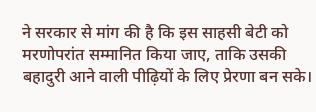ने सरकार से मांग की है कि इस साहसी बेटी को मरणोपरांत सम्मानित किया जाए, ताकि उसकी बहादुरी आने वाली पीढ़ियों के लिए प्रेरणा बन सके।